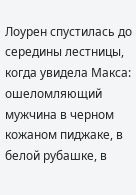Лоурен спустилась до середины лестницы, когда увидела Макса: ошеломляющий мужчина в черном кожаном пиджаке, в белой рубашке, в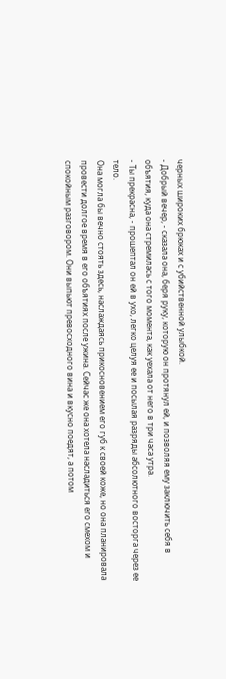черных широких брюках и с убийственной улыбкой.
- Добрый вечер, - сказала она, беря руку, которую он протянул ей, и позволяя ему заключить себя в объятия, куда она стремилась с того момента, как уехала от него в три часа утра.
- Ты прекрасна, - прошептал он ей в ухо, легко целуя ее и посылая разряды абсолютного восторга через ее тело.
Она могла бы вечно стоять здесь, наслаждаясь прикосновением его губ к своей коже, но она планировала провести долгое время в его объятиях после ужина. Сейчас же она хотела насладиться его смехом и спокойным разговором. Они выпьют превосходного вина и вкусно поедят, а потом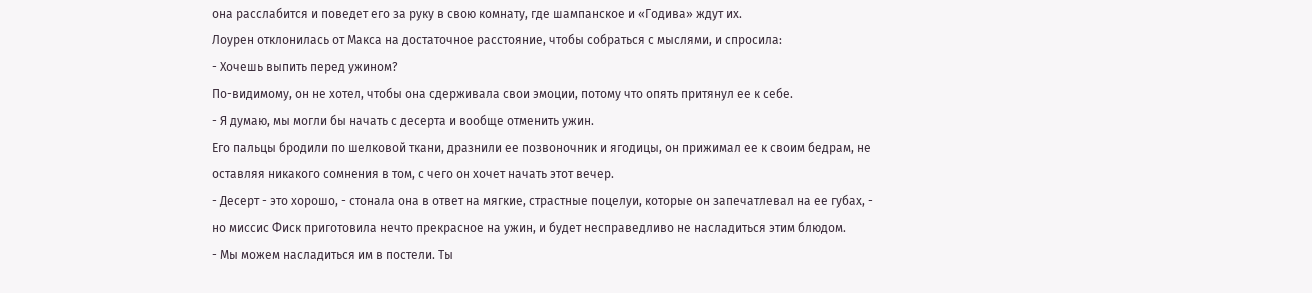она расслабится и поведет его за руку в свою комнату, где шампанское и «Годива» ждут их.
Лоурен отклонилась от Макса на достаточное расстояние, чтобы собраться с мыслями, и спросила:
- Хочешь выпить перед ужином?
По-видимому, он не хотел, чтобы она сдерживала свои эмоции, потому что опять притянул ее к себе.
- Я думаю, мы могли бы начать с десерта и вообще отменить ужин.
Его пальцы бродили по шелковой ткани, дразнили ее позвоночник и ягодицы, он прижимал ее к своим бедрам, не оставляя никакого сомнения в том, с чего он хочет начать этот вечер.
- Десерт - это хорошо, - стонала она в ответ на мягкие, страстные поцелуи, которые он запечатлевал на ее губах, - но миссис Фиск приготовила нечто прекрасное на ужин, и будет несправедливо не насладиться этим блюдом.
- Мы можем насладиться им в постели. Ты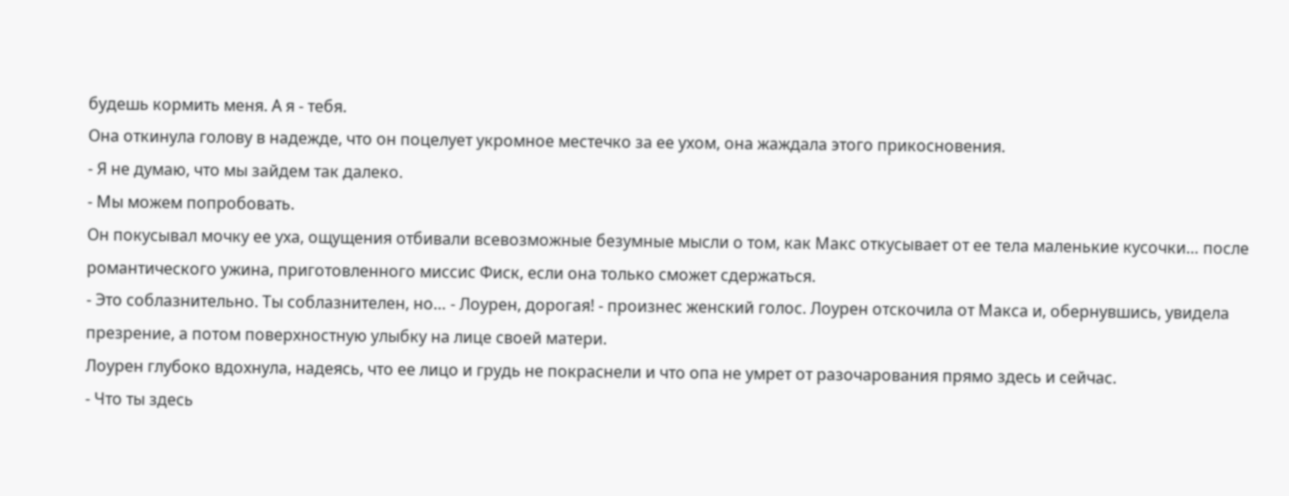будешь кормить меня. А я - тебя.
Она откинула голову в надежде, что он поцелует укромное местечко за ее ухом, она жаждала этого прикосновения.
- Я не думаю, что мы зайдем так далеко.
- Мы можем попробовать.
Он покусывал мочку ее уха, ощущения отбивали всевозможные безумные мысли о том, как Макс откусывает от ее тела маленькие кусочки… после романтического ужина, приготовленного миссис Фиск, если она только сможет сдержаться.
- Это соблазнительно. Ты соблазнителен, но… - Лоурен, дорогая! - произнес женский голос. Лоурен отскочила от Макса и, обернувшись, увидела презрение, а потом поверхностную улыбку на лице своей матери.
Лоурен глубоко вдохнула, надеясь, что ее лицо и грудь не покраснели и что опа не умрет от разочарования прямо здесь и сейчас.
- Что ты здесь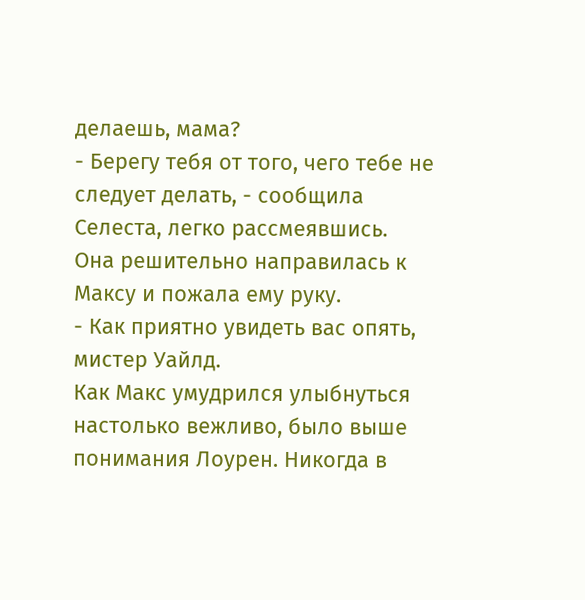делаешь, мама?
- Берегу тебя от того, чего тебе не следует делать, - сообщила Селеста, легко рассмеявшись.
Она решительно направилась к Максу и пожала ему руку.
- Как приятно увидеть вас опять, мистер Уайлд.
Как Макс умудрился улыбнуться настолько вежливо, было выше понимания Лоурен. Никогда в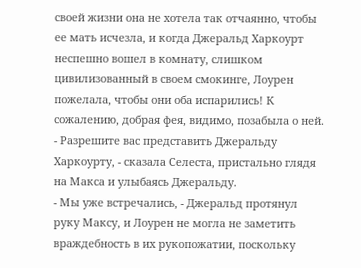своей жизни она не хотела так отчаянно, чтобы ее мать исчезла, и когда Джеральд Харкоурт неспешно вошел в комнату, слишком цивилизованный в своем смокинге, Лоурен пожелала, чтобы они оба испарились! К сожалению, добрая фея, видимо, позабыла о ней.
- Разрешите вас представить Джеральду Харкоурту, - сказала Селеста, пристально глядя на Макса и улыбаясь Джеральду.
- Мы уже встречались, - Джеральд протянул руку Максу, и Лоурен не могла не заметить враждебность в их рукопожатии, поскольку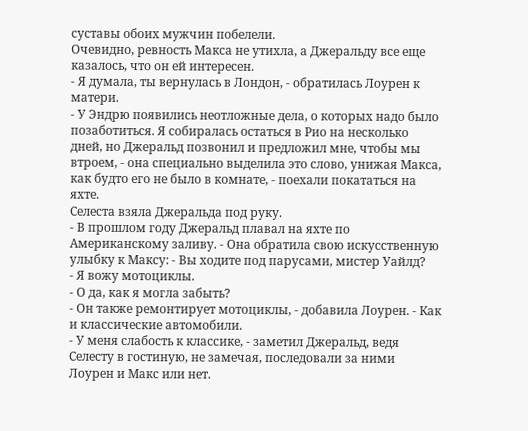суставы обоих мужчин побелели.
Очевидно, ревность Макса не утихла, а Джеральду все еще казалось, что он ей интересен.
- Я думала, ты вернулась в Лондон, - обратилась Лоурен к матери.
- У Эндрю появились неотложные дела, о которых надо было позаботиться. Я собиралась остаться в Рио на несколько дней, но Джеральд позвонил и предложил мне, чтобы мы втроем, - она специально выделила это слово, унижая Макса, как будто его не было в комнате, - поехали покататься на яхте.
Селеста взяла Джеральда под руку.
- В прошлом году Джеральд плавал на яхте по Американскому заливу. - Она обратила свою искусственную улыбку к Максу: - Вы ходите под парусами, мистер Уайлд?
- Я вожу мотоциклы.
- О да, как я могла забыть?
- Он также ремонтирует мотоциклы, - добавила Лоурен. - Как и классические автомобили.
- У меня слабость к классике, - заметил Джеральд, ведя Селесту в гостиную, не замечая, последовали за ними Лоурен и Макс или нет.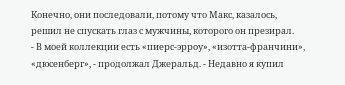Конечно, они последовали, потому что Макс, казалось, решил не спускать глаз с мужчины, которого он презирал.
- В моей коллекции есть «пиерс-эрроу», «изотта-франчини», «дюсенберг», - продолжал Джеральд. - Недавно я купил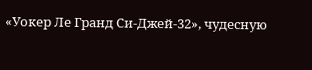«Уокер Ле Гранд Си-Джей-32», чудесную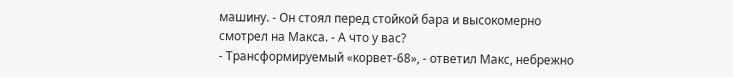машину. - Он стоял перед стойкой бара и высокомерно смотрел на Макса. - А что у вас?
- Трансформируемый «корвет-68», - ответил Макс, небрежно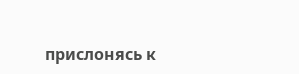прислонясь к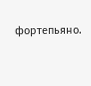фортепьяно.